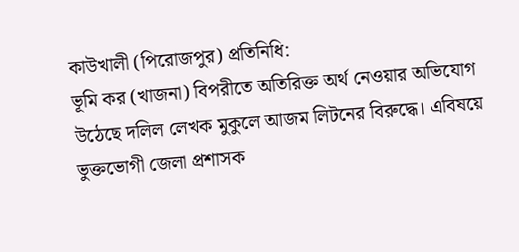কাউখালী (পিরোজপুর) প্রতিনিধি:
ভূমি কর (খাজনা) বিপরীতে অতিরিক্ত অর্থ নেওয়ার অভিযোগ উঠেছে দলিল লেখক মুকুলে আজম লিটনের বিরুদ্ধে। এবিষয়ে ভুক্তভোগী জেলা প্রশাসক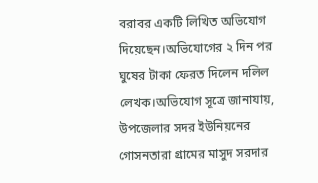বরাবর একটি লিখিত অভিযোগ দিয়েছেন।অভিযোগের ২ দিন পর ঘুষের টাকা ফেরত দিলেন দলিল লেখক।অভিযোগ সূত্রে জানাযায়, উপজেলার সদর ইউনিয়নের গোসনতারা গ্রামের মাসুদ সরদার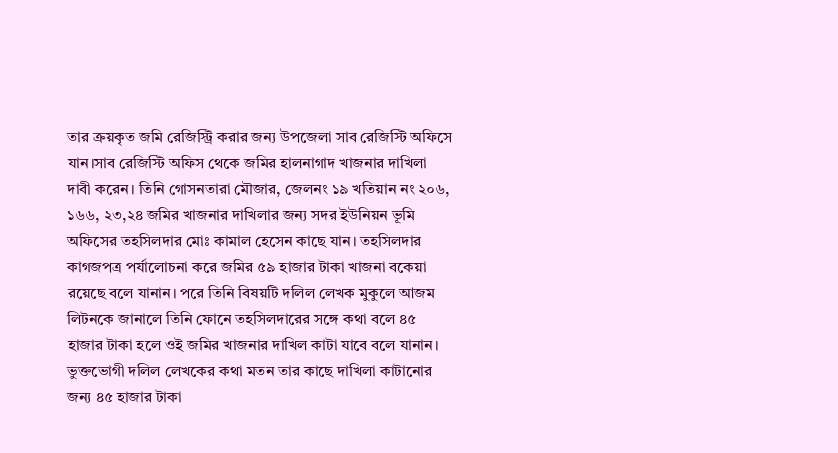তার ক্রয়কৃত জমি রেজিস্ট্রি করার জন্য উপজেলা সাব রেজিস্টি অফিসে যান।সাব রেজিস্টি অফিস থেকে জমির হালনাগাদ খাজনার দাখিলা দাবী করেন। তিনি গোসনতারা মৌজার, জেলনং ১৯ খতিয়ান নং ২০৬, ১৬৬, ২৩,২৪ জমির খাজনার দাখিলার জন্য সদর ইউনিয়ন ভূমি অফিসের তহসিলদার মোঃ কামাল হেসেন কাছে যান। তহসিলদার কাগজপত্র পর্যালোচনা করে জমির ৫৯ হাজার টাকা খাজনা বকেয়া রয়েছে বলে যানান। পরে তিনি বিষয়টি দলিল লেখক মুকুলে আজম লিটনকে জানালে তিনি ফোনে তহসিলদারের সঙ্গে কথা বলে ৪৫ হাজার টাকা হলে ওই জমির খাজনার দাখিল কাটা যাবে বলে যানান। ভুক্তভোগী দলিল লেখকের কথা মতন তার কাছে দাখিলা কাটানোর জন্য ৪৫ হাজার টাকা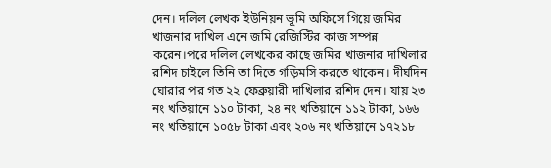দেন। দলিল লেখক ইউনিয়ন ভূমি অফিসে গিয়ে জমির খাজনার দাখিল এনে জমি রেজিস্টির কাজ সম্পন্ন করেন।পরে দলিল লেখকের কাছে জমির খাজনার দাখিলার রশিদ চাইলে তিনি তা দিতে গড়িমসি করতে থাকেন। দীর্ঘদিন ঘোরার পর গত ২২ ফেব্রুয়ারী দাখিলার রশিদ দেন। যায় ২৩ নং খতিয়ানে ১১০ টাকা, ২৪ নং খতিয়ানে ১১২ টাকা, ১৬৬ নং খতিয়ানে ১০৫৮ টাকা এবং ২০৬ নং খতিয়ানে ১৭২১৮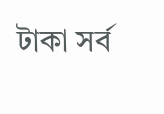টাকা সর্ব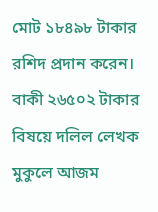মোট ১৮৪৯৮ টাকার রশিদ প্রদান করেন। বাকী ২৬৫০২ টাকার বিষয়ে দলিল লেখক মুকুলে আজম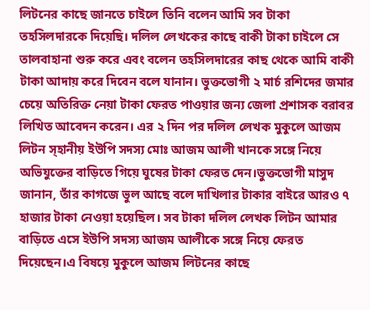লিটনের কাছে জানতে চাইলে তিনি বলেন আমি সব টাকা তহসিলদারকে দিয়েছি। দলিল লেখকের কাছে বাকী টাকা চাইলে সে তালবাহানা শুরু করে এবং বলেন তহসিলদারের কাছ থেকে আমি বাকী টাকা আদায় করে দিবেন বলে যানান। ভুক্তভোগী ২ মার্চ রশিদের জমার চেয়ে অতিরিক্ত নেয়া টাকা ফেরত পাওয়ার জন্য জেলা প্রশাসক বরাবর লিখিত আবেদন করেন। এর ২ দিন পর দলিল লেখক মুকুলে আজম লিটন স্হানীয় ইউপি সদস্য মোঃ আজম আলী খানকে সঙ্গে নিয়ে অভিযুক্তের বাড়িতে গিয়ে ঘুষের টাকা ফেরত দেন।ভুক্তভোগী মাসুদ জানান, তাঁর কাগজে ভুল আছে বলে দাখিলার টাকার বাইরে আরও ৭ হাজার টাকা নেওয়া হয়েছিল। সব টাকা দলিল লেখক লিটন আমার বাড়িতে এসে ইউপি সদস্য আজম আলীকে সঙ্গে নিয়ে ফেরত দিয়েছেন।এ বিষয়ে মুকুলে আজম লিটনের কাছে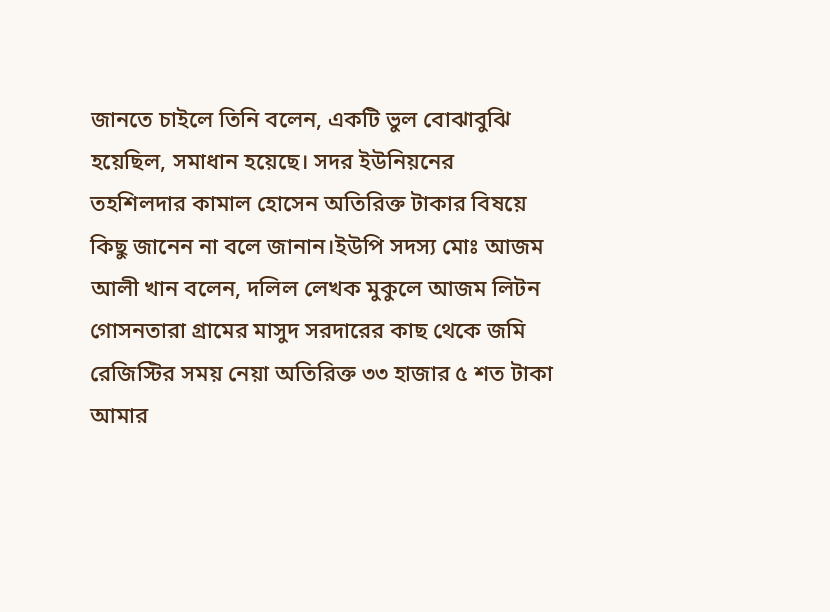জানতে চাইলে তিনি বলেন, একটি ভুল বোঝাবুঝি হয়েছিল, সমাধান হয়েছে। সদর ইউনিয়নের তহশিলদার কামাল হোসেন অতিরিক্ত টাকার বিষয়ে কিছু জানেন না বলে জানান।ইউপি সদস্য মোঃ আজম আলী খান বলেন, দলিল লেখক মুকুলে আজম লিটন গোসনতারা গ্রামের মাসুদ সরদারের কাছ থেকে জমি রেজিস্টির সময় নেয়া অতিরিক্ত ৩৩ হাজার ৫ শত টাকা আমার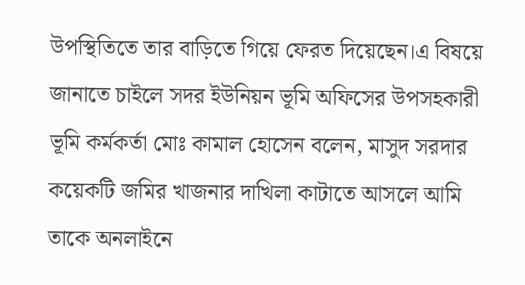উপস্থিতিতে তার বাড়িতে গিয়ে ফেরত দিয়েছেন।এ বিষয়ে জানাতে চাইলে সদর ইউনিয়ন ভূমি অফিসের উপসহকারী ভূমি কর্মকর্তা মোঃ কামাল হোসেন বলেন, মাসুদ সরদার কয়েকটি জমির খাজনার দাখিলা কাটাতে আসলে আমি তাকে অনলাইনে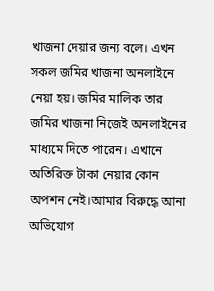খাজনা দেয়ার জন্য বলে। এখন সকল জমির খাজনা অনলাইনে নেয়া হয়। জমির মালিক তার জমির খাজনা নিজেই অনলাইনের মাধ্যমে দিতে পারেন। এখানে অতিরিক্ত টাকা নেয়ার কোন অপশন নেই।আমার বিরুদ্ধে আনা অভিযোগ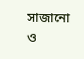সাজানো ও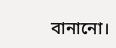বানানো।